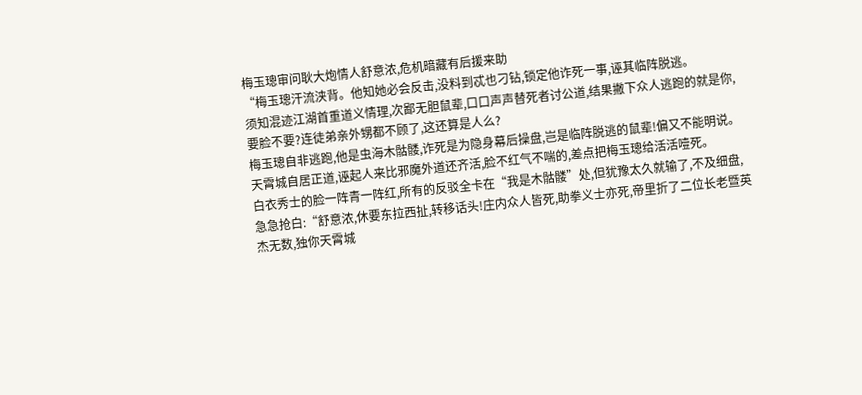梅玉璁审问耿大炮情人舒意浓,危机暗藏有后援来助
“梅玉璁汗流浃背。他知她必会反击,没料到忒也刁钻,锁定他诈死一事,诬其临阵脱逃。
须知混迹江湖首重道义情理,次鄙无胆鼠辈,口口声声替死者讨公道,结果撇下众人逃跑的就是你,要脸不要?连徒弟亲外甥都不顾了,这还算是人么?
梅玉璁自非逃跑,他是虫海木骷髅,诈死是为隐身幕后操盘,岂是临阵脱逃的鼠辈!偏又不能明说。天霄城自居正道,诬起人来比邪魔外道还齐活,脸不红气不喘的,差点把梅玉璁给活活噎死。
白衣秀士的脸一阵青一阵红,所有的反驳全卡在“我是木骷髅”处,但犹豫太久就输了,不及细盘,急急抢白:“舒意浓,休要东拉西扯,转移话头!庄内众人皆死,助拳义士亦死,帝里折了二位长老暨英杰无数,独你天霄城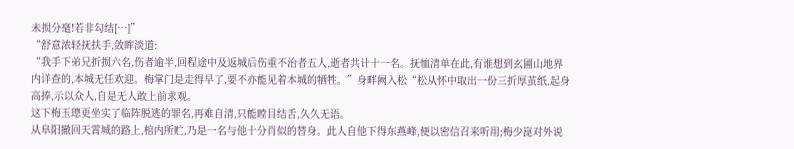未损分毫!若非勾结[…]”
“舒意浓轻抚扶手,敛眸淡道:
“我手下弟兄折损六名,伤者逾半,回程途中及返城后伤重不治者五人,逝者共计十一名。抚恤清单在此,有谁想到玄圃山地界内详查的,本城无任欢迎。梅掌门是走得早了,要不亦能见着本城的牺牲。”身畔阙入松“松从怀中取出一份三折厚茧纸,起身高捧,示以众人,自是无人敢上前求观。
这下梅玉璁更坐实了临阵脱逃的罪名,再难自清,只能瞠目结舌,久久无语。
从阜阳撤回天霄城的路上,棺内所贮,乃是一名与他十分肖似的替身。此人自他下得东燕峰,便以密信召来听用;梅少崑对外说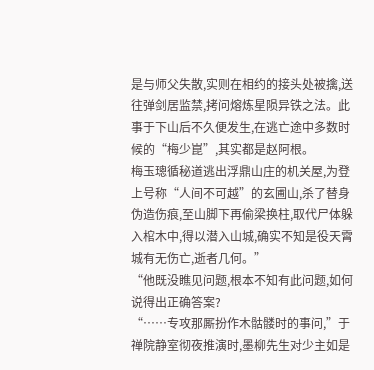是与师父失散,实则在相约的接头处被擒,送往弹剑居监禁,拷问熔炼星陨异铁之法。此事于下山后不久便发生,在逃亡途中多数时候的“梅少崑”,其实都是赵阿根。
梅玉璁循秘道逃出浮鼎山庄的机关屋,为登上号称“人间不可越”的玄圃山,杀了替身伪造伤痕,至山脚下再偷梁换柱,取代尸体躲入棺木中,得以潜入山城,确实不知是役天霄城有无伤亡,逝者几何。”
“他既没瞧见问题,根本不知有此问题,如何说得出正确答案?
“……专攻那厮扮作木骷髅时的事问,”于禅院静室彻夜推演时,墨柳先生对少主如是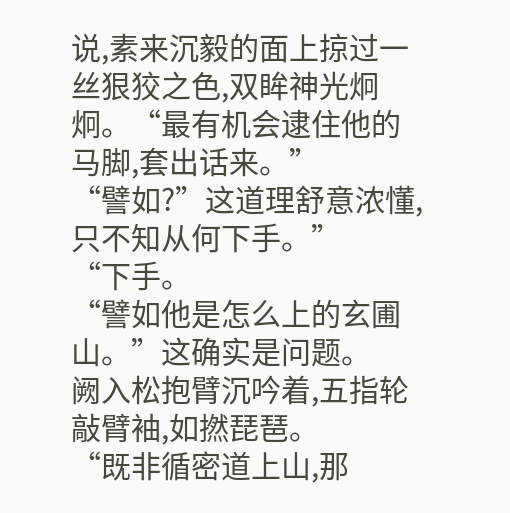说,素来沉毅的面上掠过一丝狠狡之色,双眸神光炯炯。“最有机会逮住他的马脚,套出话来。”
“譬如?”这道理舒意浓懂,只不知从何下手。”
“下手。
“譬如他是怎么上的玄圃山。”这确实是问题。
阙入松抱臂沉吟着,五指轮敲臂袖,如撚琵琶。
“既非循密道上山,那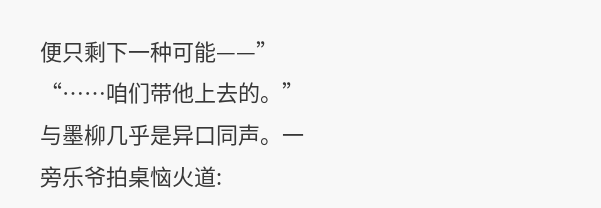便只剩下一种可能——”
“……咱们带他上去的。”与墨柳几乎是异口同声。一旁乐爷拍桌恼火道: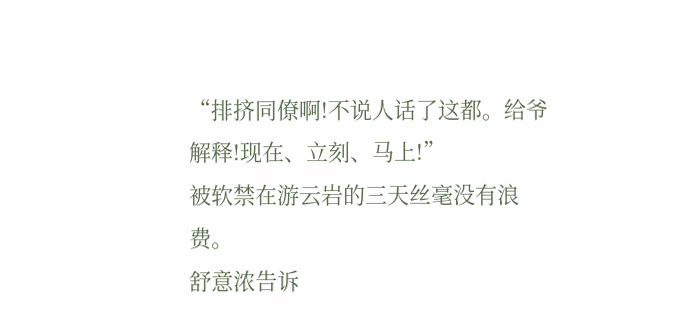“排挤同僚啊!不说人话了这都。给爷解释!现在、立刻、马上!”
被软禁在游云岩的三天丝毫没有浪费。
舒意浓告诉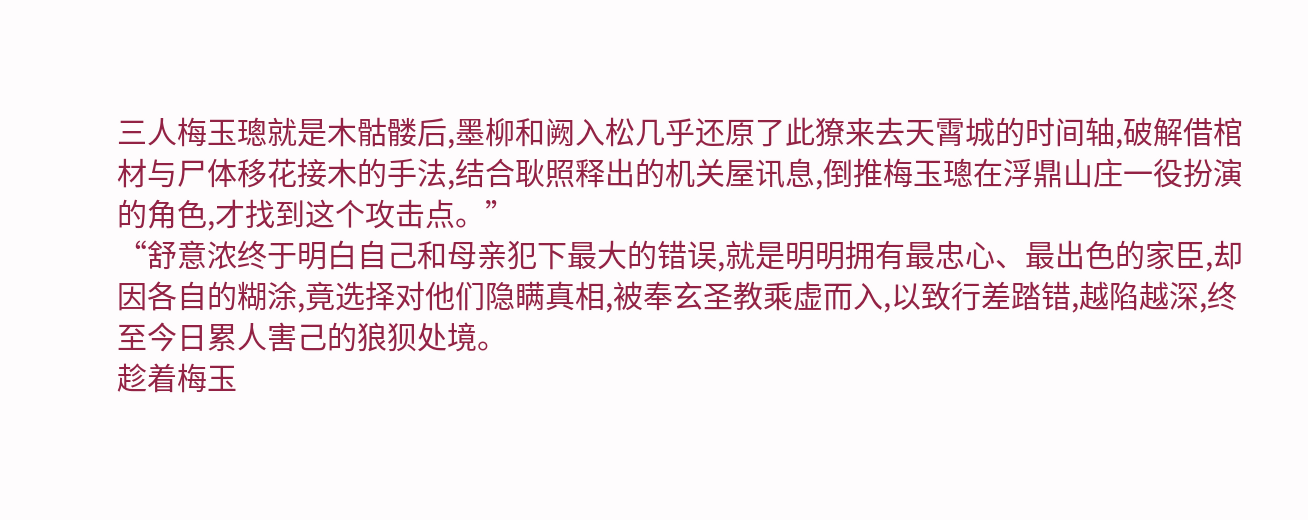三人梅玉璁就是木骷髅后,墨柳和阙入松几乎还原了此獠来去天霄城的时间轴,破解借棺材与尸体移花接木的手法,结合耿照释出的机关屋讯息,倒推梅玉璁在浮鼎山庄一役扮演的角色,才找到这个攻击点。”
“舒意浓终于明白自己和母亲犯下最大的错误,就是明明拥有最忠心、最出色的家臣,却因各自的糊涂,竟选择对他们隐瞒真相,被奉玄圣教乘虚而入,以致行差踏错,越陷越深,终至今日累人害己的狼狈处境。
趁着梅玉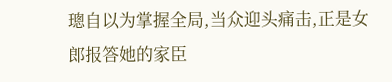璁自以为掌握全局,当众迎头痛击,正是女郎报答她的家臣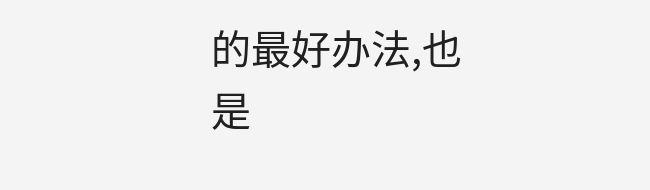的最好办法,也是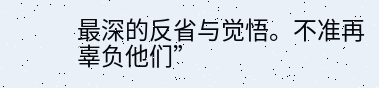最深的反省与觉悟。不准再辜负他们”